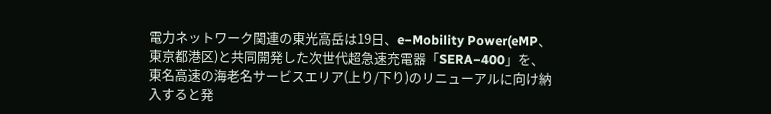電力ネットワーク関連の東光高岳は19日、e−Mobility Power(eMP、東京都港区)と共同開発した次世代超急速充電器「SERA−400」を、東名高速の海老名サービスエリア(上り/下り)のリニューアルに向け納入すると発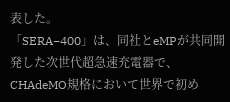表した。
「SERA−400」は、同社とeMPが共同開発した次世代超急速充電器で、CHAdeMO規格において世界で初め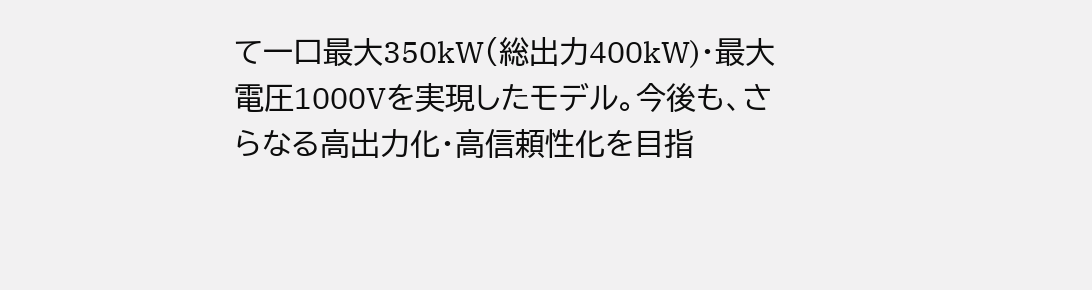て一口最大350kW(総出力400kW)・最大電圧1000Vを実現したモデル。今後も、さらなる高出力化・高信頼性化を目指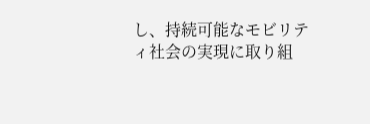し、持続可能なモビリティ社会の実現に取り組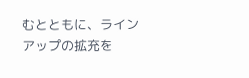むとともに、ラインアップの拡充を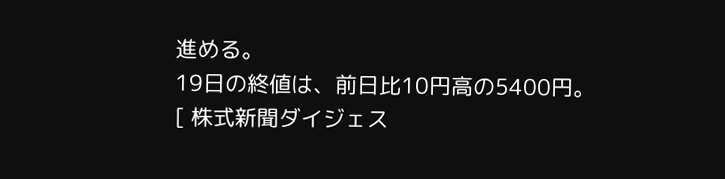進める。
19日の終値は、前日比10円高の5400円。
[ 株式新聞ダイジェス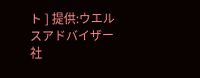ト ] 提供:ウエルスアドバイザー社